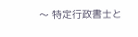〜 特定行政書士と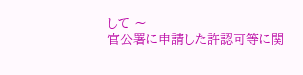して 〜
官公署に申請した許認可等に関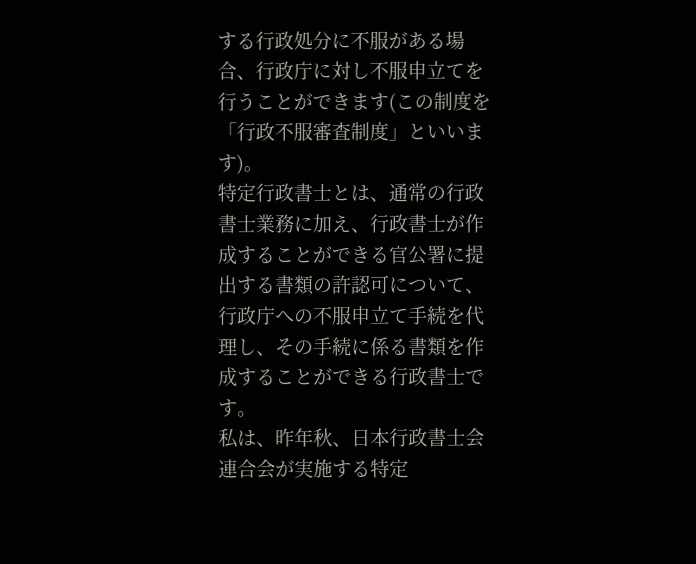する行政処分に不服がある場合、行政庁に対し不服申立てを行うことができます(この制度を「行政不服審査制度」といいます)。
特定行政書士とは、通常の行政書士業務に加え、行政書士が作成することができる官公署に提出する書類の許認可について、行政庁への不服申立て手続を代理し、その手続に係る書類を作成することができる行政書士です。
私は、昨年秋、日本行政書士会連合会が実施する特定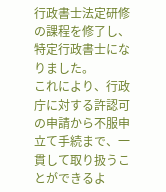行政書士法定研修の課程を修了し、特定行政書士になりました。
これにより、行政庁に対する許認可の申請から不服申立て手続まで、一貫して取り扱うことができるよ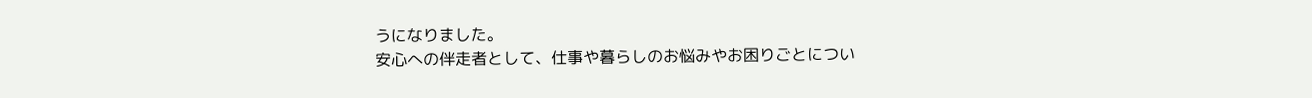うになりました。
安心への伴走者として、仕事や暮らしのお悩みやお困りごとについ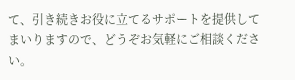て、引き続きお役に立てるサポートを提供してまいりますので、どうぞお気軽にご相談ください。